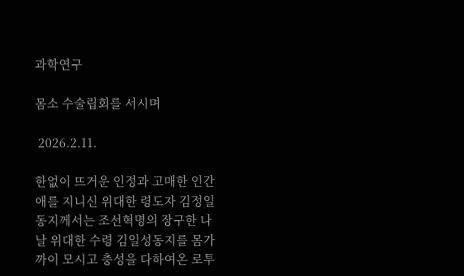과학연구

몸소 수술립회를 서시며

 2026.2.11.

한없이 뜨거운 인정과 고매한 인간애를 지니신 위대한 령도자 김정일동지께서는 조선혁명의 장구한 나날 위대한 수령 김일성동지를 몸가까이 모시고 충성을 다하여온 로투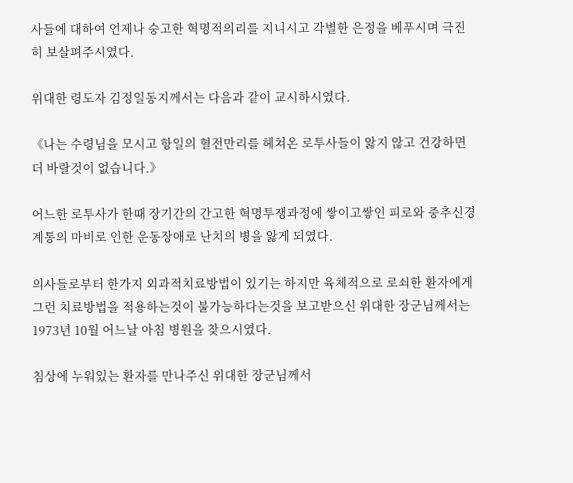사들에 대하여 언제나 숭고한 혁명적의리를 지니시고 각별한 은정을 베푸시며 극진히 보살펴주시였다.

위대한 령도자 김정일동지께서는 다음과 같이 교시하시였다.

《나는 수령님을 모시고 항일의 혈전만리를 헤쳐온 로투사들이 앓지 않고 건강하면 더 바랄것이 없습니다.》

어느한 로투사가 한때 장기간의 간고한 혁명투쟁과정에 쌓이고쌓인 피로와 중추신경계통의 마비로 인한 운동장애로 난치의 병을 앓게 되였다.

의사들로부터 한가지 외과적치료방법이 있기는 하지만 육체적으로 로쇠한 환자에게 그런 치료방법을 적용하는것이 불가능하다는것을 보고받으신 위대한 장군님께서는 1973년 10월 어느날 아침 병원을 찾으시였다.

침상에 누워있는 환자를 만나주신 위대한 장군님께서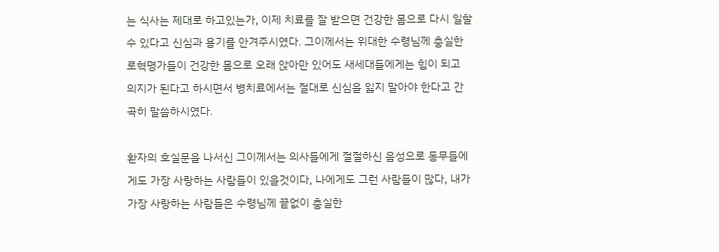는 식사는 제대로 하고있는가, 이제 치료를 잘 받으면 건강한 몸으로 다시 일할수 있다고 신심과 용기를 안겨주시였다. 그이께서는 위대한 수령님께 충실한 로혁명가들이 건강한 몸으로 오래 앉아만 있어도 새세대들에게는 힘이 되고 의지가 된다고 하시면서 병치료에서는 절대로 신심을 잃지 말아야 한다고 간곡히 말씀하시였다.

환자의 호실문을 나서신 그이께서는 의사들에게 절절하신 음성으로 동무들에게도 가장 사랑하는 사람들이 있을것이다, 나에게도 그런 사람들이 많다, 내가 가장 사랑하는 사람들은 수령님께 끝없이 충실한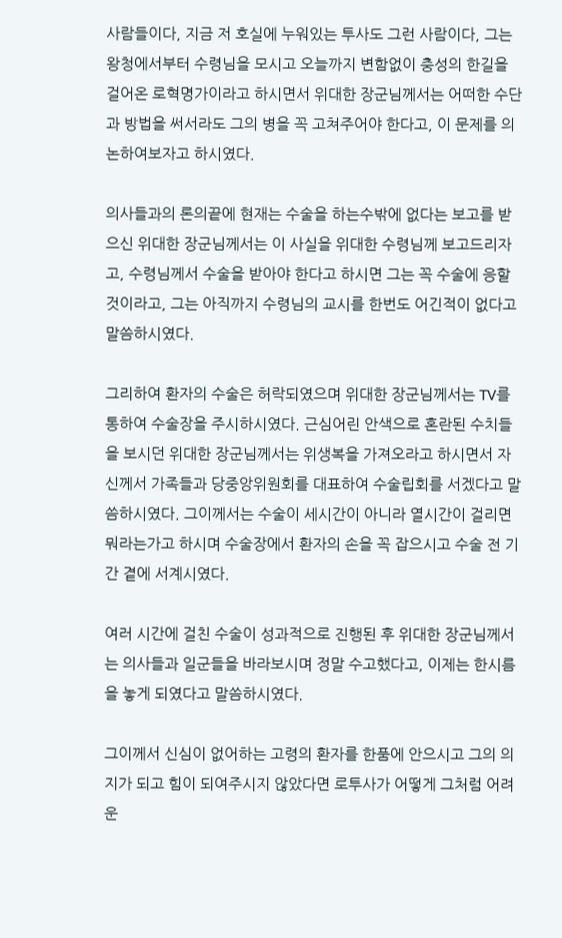사람들이다, 지금 저 호실에 누워있는 투사도 그런 사람이다, 그는 왕청에서부터 수령님을 모시고 오늘까지 변함없이 충성의 한길을 걸어온 로혁명가이라고 하시면서 위대한 장군님께서는 어떠한 수단과 방법을 써서라도 그의 병을 꼭 고쳐주어야 한다고, 이 문제를 의논하여보자고 하시였다.

의사들과의 론의끝에 현재는 수술을 하는수밖에 없다는 보고를 받으신 위대한 장군님께서는 이 사실을 위대한 수령님께 보고드리자고, 수령님께서 수술을 받아야 한다고 하시면 그는 꼭 수술에 응할것이라고, 그는 아직까지 수령님의 교시를 한번도 어긴적이 없다고 말씀하시였다.

그리하여 환자의 수술은 허락되였으며 위대한 장군님께서는 TV를 통하여 수술장을 주시하시였다. 근심어린 안색으로 혼란된 수치들을 보시던 위대한 장군님께서는 위생복을 가져오라고 하시면서 자신께서 가족들과 당중앙위원회를 대표하여 수술립회를 서겠다고 말씀하시였다. 그이께서는 수술이 세시간이 아니라 열시간이 걸리면 뭐라는가고 하시며 수술장에서 환자의 손을 꼭 잡으시고 수술 전 기간 곁에 서계시였다.

여러 시간에 걸친 수술이 성과적으로 진행된 후 위대한 장군님께서는 의사들과 일군들을 바라보시며 정말 수고했다고, 이제는 한시름을 놓게 되였다고 말씀하시였다.

그이께서 신심이 없어하는 고령의 환자를 한품에 안으시고 그의 의지가 되고 힘이 되여주시지 않았다면 로투사가 어떻게 그처럼 어려운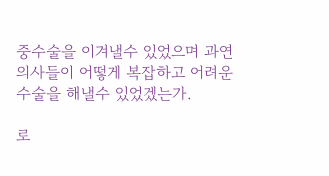중수술을 이겨낼수 있었으며 과연 의사들이 어떻게 복잡하고 어려운 수술을 해낼수 있었겠는가.

로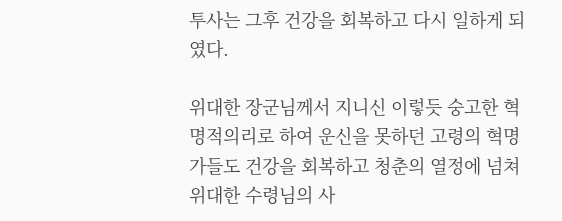투사는 그후 건강을 회복하고 다시 일하게 되였다.

위대한 장군님께서 지니신 이렇듯 숭고한 혁명적의리로 하여 운신을 못하던 고령의 혁명가들도 건강을 회복하고 청춘의 열정에 넘쳐 위대한 수령님의 사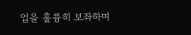업을 훌륭히 보좌하며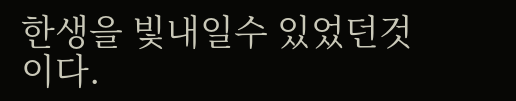한생을 빛내일수 있었던것이다.